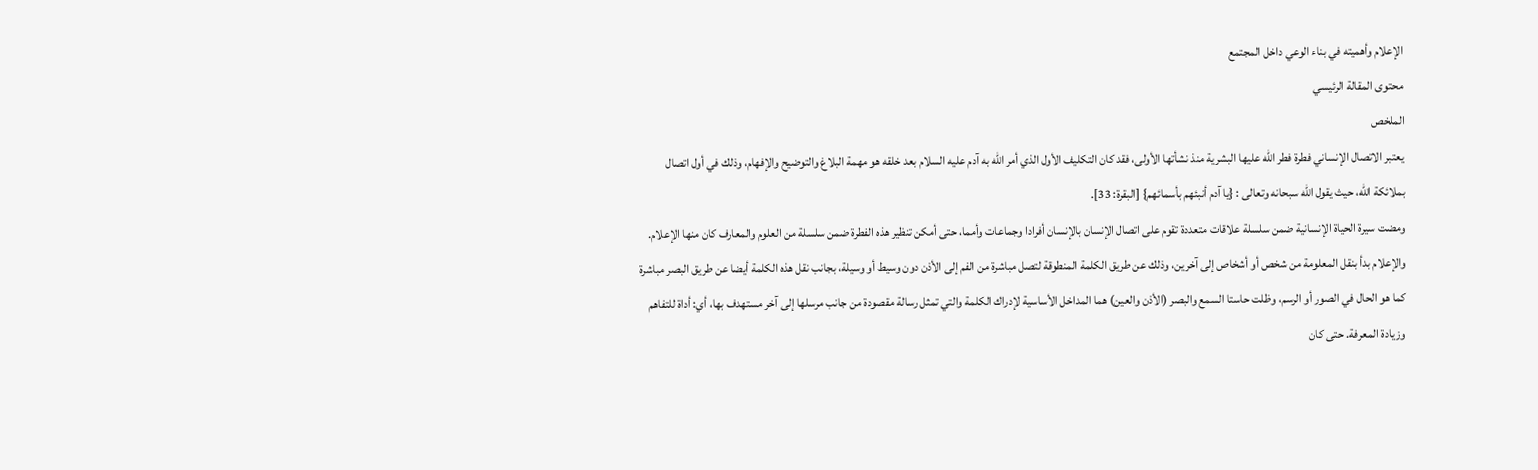الإعلام وأهميته في بناء الوعي داخل المجتمع
محتوى المقالة الرئيسي
الملخص
يعتبر الاتصال الإنساني فطرة فطر الله عليها البشرية منذ نشأتها الأولى، فقد كان التكليف الأول الذي أمر الله به آدم عليه السلام بعد خلقه هو مهمة البلاغ والتوضيح والإفهام، وذلك في أول اتصال بملائكة الله، حيث يقول الله سبحانه وتعالى : {يا آدم أنبئهم بأسمائهم} [البقرة: 33].
ومضت سيرة الحياة الإنسانية ضمن سلسلة علاقات متعددة تقوم على اتصال الإنسان بالإنسان أفرادا وجماعات وأمما، حتى أمكن تنظير هذه الفطرة ضمن سلسلة من العلوم والمعارف كان منها الإعلام.
والإعلام بدأ بنقل المعلومة من شخص أو أشخاص إلى آخرين، وذلك عن طريق الكلمة المنطوقة لتصل مباشرة من الفم إلى الأذن دون وسيط أو وسيلة، بجانب نقل هذه الكلمة أيضا عن طريق البصر مباشرة كما هو الحال في الصور أو الرسم، وظلت حاستا السمع والبصر (الأذن والعين) هما المداخل الأساسية لإدراك الكلمة والتي تمثل رسالة مقصودة من جانب مرسلها إلى آخر مستهدف بها، أي: أداة للتفاهم وزيادة المعرفة. حتى كان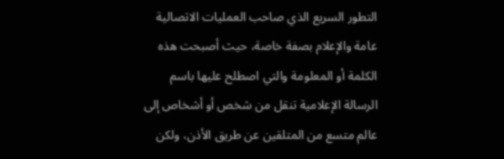التطور السريع الذي صاحب العمليات الاتصالية عامة والإعلام بصفة خاصة، حيث أصبحت هذه الكلمة أو المعلومة والتي اصطلح عليها باسم الرسالة الإعلامية تنقل من شخص أو أشخاص إلى عالم متسع من المتلقين عن طريق الأذن، ولكن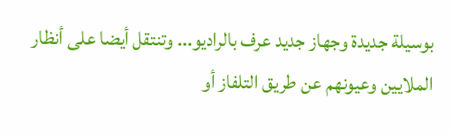بوسيلة جديدة وجهاز جديد عرف بالراديو... وتنتقل أيضا على أنظار الملايين وعيونهم عن طريق التلفاز أو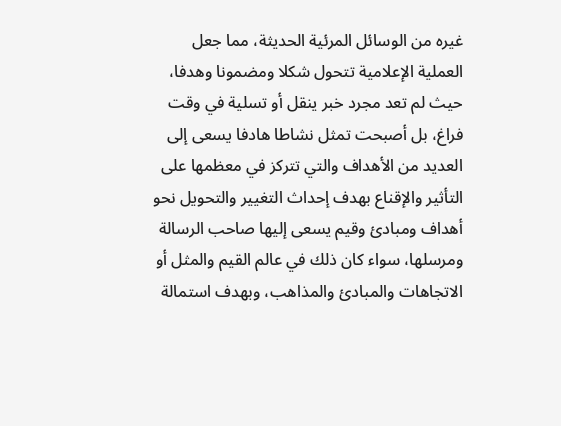غيره من الوسائل المرئية الحديثة، مما جعل العملية الإعلامية تتحول شكلا ومضمونا وهدفا، حيث لم تعد مجرد خبر ينقل أو تسلية في وقت فراغ، بل أصبحت تمثل نشاطا هادفا يسعى إلى العديد من الأهداف والتي تتركز في معظمها على التأثير والإقناع بهدف إحداث التغيير والتحويل نحو أهداف ومبادئ وقيم يسعى إليها صاحب الرسالة ومرسلها، سواء كان ذلك في عالم القيم والمثل أو الاتجاهات والمبادئ والمذاهب، وبهدف استمالة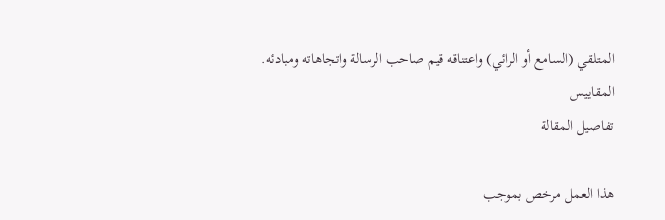المتلقي (السامع أو الرائي) واعتناقه قيم صاحب الرسالة واتجاهاته ومبادئه.
المقاييس
تفاصيل المقالة

هذا العمل مرخص بموجب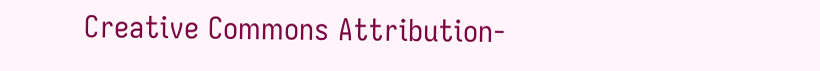Creative Commons Attribution-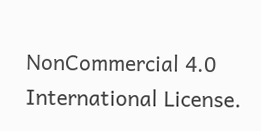NonCommercial 4.0 International License.